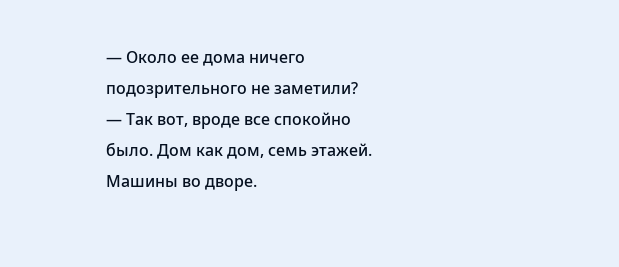— Около ее дома ничего подозрительного не заметили?
— Так вот, вроде все спокойно было. Дом как дом, семь этажей. Машины во дворе.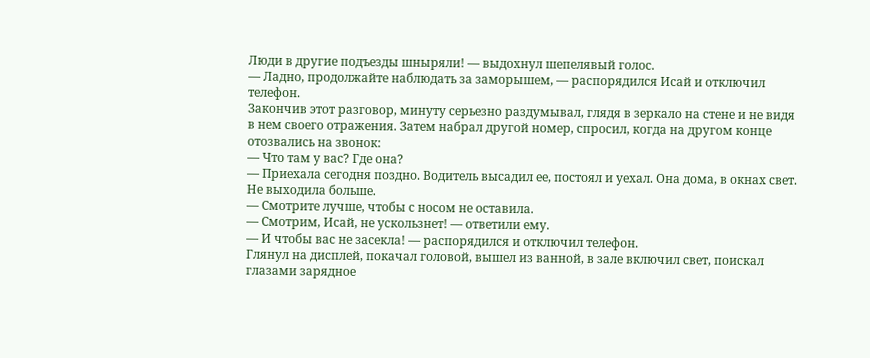Люди в другие подъезды шныряли! — выдохнул шепелявый голос.
— Ладно, продолжайте наблюдать за заморышем, — распорядился Исай и отключил телефон.
Закончив этот разговор, минуту серьезно раздумывал, глядя в зеркало на стене и не видя в нем своего отражения. Затем набрал другой номер, спросил, когда на другом конце отозвались на звонок:
— Что там у вас? Где она?
— Приехала сегодня поздно. Водитель высадил ее, постоял и уехал. Она дома, в окнах свет. Не выходила больше.
— Смотрите лучше, чтобы с носом не оставила.
— Смотрим, Исай, не ускользнет! — ответили ему.
— И чтобы вас не засекла! — распорядился и отключил телефон.
Глянул на дисплей, покачал головой, вышел из ванной, в зале включил свет, поискал глазами зарядное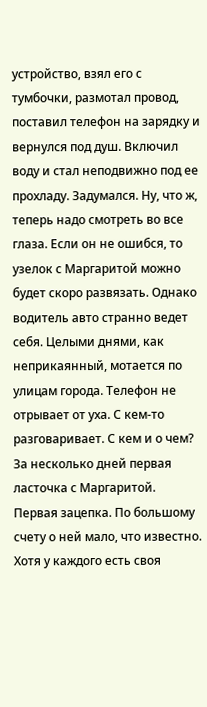устройство, взял его с тумбочки, размотал провод, поставил телефон на зарядку и вернулся под душ. Включил воду и стал неподвижно под ее прохладу. Задумался. Ну, что ж, теперь надо смотреть во все глаза. Если он не ошибся, то узелок с Маргаритой можно будет скоро развязать. Однако водитель авто странно ведет себя. Целыми днями, как неприкаянный, мотается по улицам города. Телефон не отрывает от уха. С кем-то разговаривает. С кем и о чем? За несколько дней первая ласточка с Маргаритой. Первая зацепка. По большому счету о ней мало, что известно. Хотя у каждого есть своя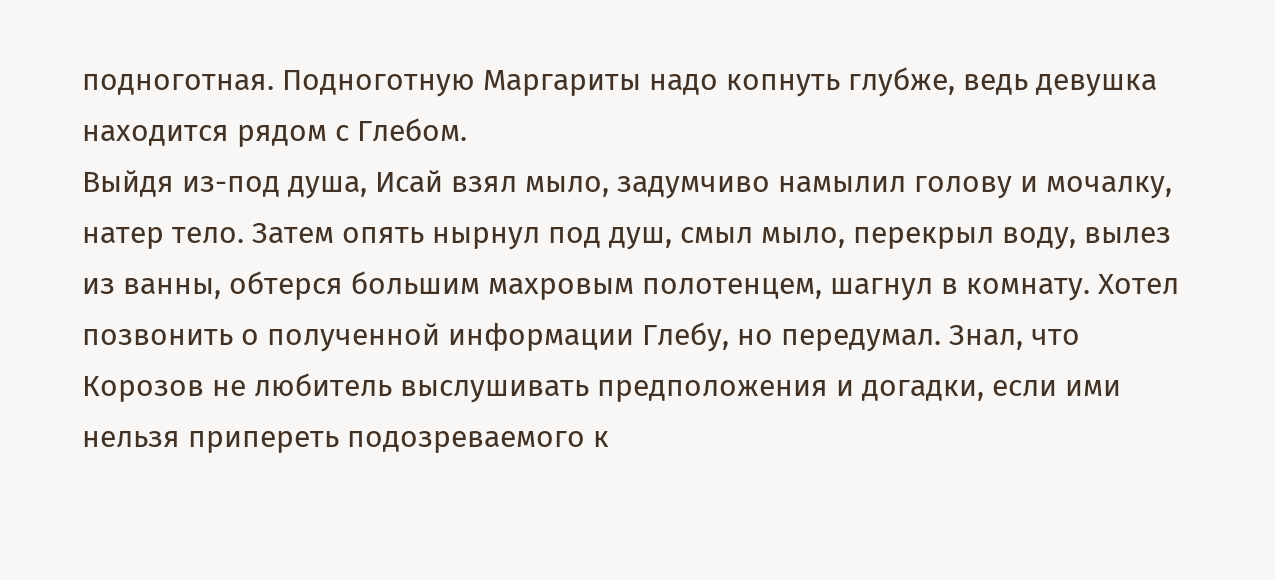подноготная. Подноготную Маргариты надо копнуть глубже, ведь девушка находится рядом с Глебом.
Выйдя из-под душа, Исай взял мыло, задумчиво намылил голову и мочалку, натер тело. Затем опять нырнул под душ, смыл мыло, перекрыл воду, вылез из ванны, обтерся большим махровым полотенцем, шагнул в комнату. Хотел позвонить о полученной информации Глебу, но передумал. Знал, что Корозов не любитель выслушивать предположения и догадки, если ими нельзя припереть подозреваемого к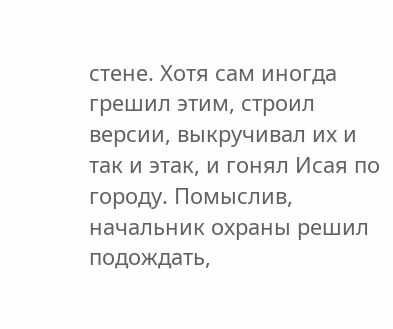стене. Хотя сам иногда грешил этим, строил версии, выкручивал их и так и этак, и гонял Исая по городу. Помыслив, начальник охраны решил подождать,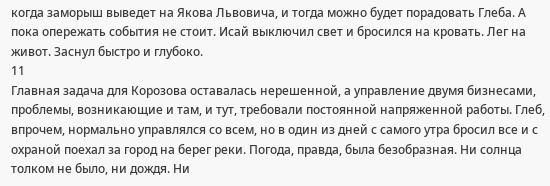когда заморыш выведет на Якова Львовича, и тогда можно будет порадовать Глеба. А пока опережать события не стоит. Исай выключил свет и бросился на кровать. Лег на живот. Заснул быстро и глубоко.
11
Главная задача для Корозова оставалась нерешенной, а управление двумя бизнесами, проблемы, возникающие и там, и тут, требовали постоянной напряженной работы. Глеб, впрочем, нормально управлялся со всем, но в один из дней с самого утра бросил все и с охраной поехал за город на берег реки. Погода, правда, была безобразная. Ни солнца толком не было, ни дождя. Ни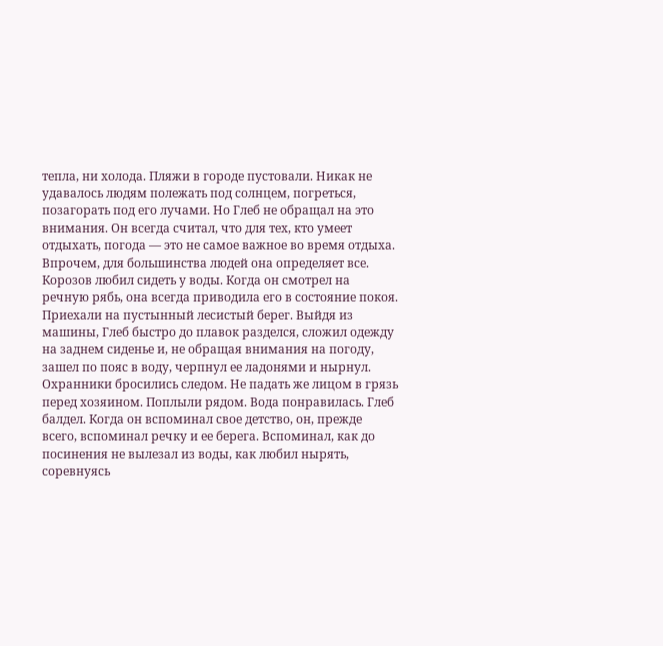тепла, ни холода. Пляжи в городе пустовали. Никак не удавалось людям полежать под солнцем, погреться, позагорать под его лучами. Но Глеб не обращал на это внимания. Он всегда считал, что для тех, кто умеет отдыхать, погода — это не самое важное во время отдыха. Впрочем, для большинства людей она определяет все. Корозов любил сидеть у воды. Когда он смотрел на речную рябь, она всегда приводила его в состояние покоя. Приехали на пустынный лесистый берег. Выйдя из машины, Глеб быстро до плавок разделся, сложил одежду на заднем сиденье и, не обращая внимания на погоду, зашел по пояс в воду, черпнул ее ладонями и нырнул. Охранники бросились следом. Не падать же лицом в грязь перед хозяином. Поплыли рядом. Вода понравилась. Глеб балдел. Когда он вспоминал свое детство, он, прежде всего, вспоминал речку и ее берега. Вспоминал, как до посинения не вылезал из воды, как любил нырять, соревнуясь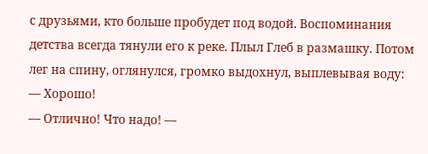с друзьями, кто больше пробудет под водой. Воспоминания детства всегда тянули его к реке. Плыл Глеб в размашку. Потом лег на спину, оглянулся, громко выдохнул, выплевывая воду:
— Хорошо!
— Отлично! Что надо! —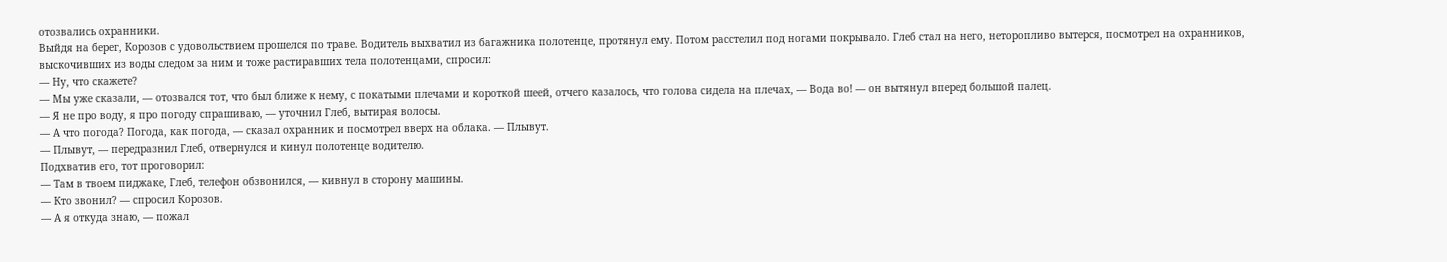отозвались охранники.
Выйдя на берег, Корозов с удовольствием прошелся по траве. Водитель выхватил из багажника полотенце, протянул ему. Потом расстелил под ногами покрывало. Глеб стал на него, неторопливо вытерся, посмотрел на охранников, выскочивших из воды следом за ним и тоже растиравших тела полотенцами, спросил:
— Ну, что скажете?
— Мы уже сказали, — отозвался тот, что был ближе к нему, с покатыми плечами и короткой шеей, отчего казалось, что голова сидела на плечах, — Вода во! — он вытянул вперед большой палец.
— Я не про воду, я про погоду спрашиваю, — уточнил Глеб, вытирая волосы.
— А что погода? Погода, как погода, — сказал охранник и посмотрел вверх на облака. — Плывут.
— Плывут, — передразнил Глеб, отвернулся и кинул полотенце водителю.
Подхватив его, тот проговорил:
— Там в твоем пиджаке, Глеб, телефон обзвонился, — кивнул в сторону машины.
— Кто звонил? — спросил Корозов.
— А я откуда знаю, — пожал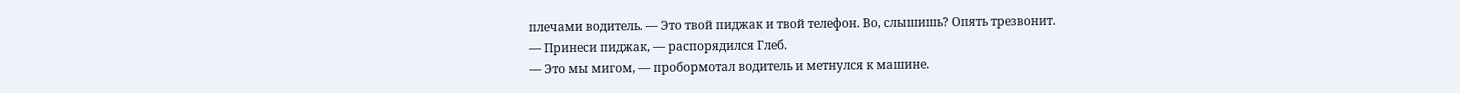плечами водитель. — Это твой пиджак и твой телефон. Во, слышишь? Опять трезвонит.
— Принеси пиджак, — распорядился Глеб.
— Это мы мигом, — пробормотал водитель и метнулся к машине.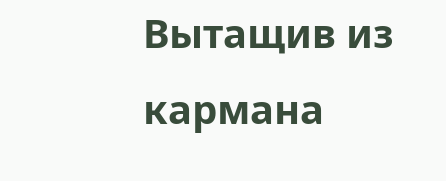Вытащив из кармана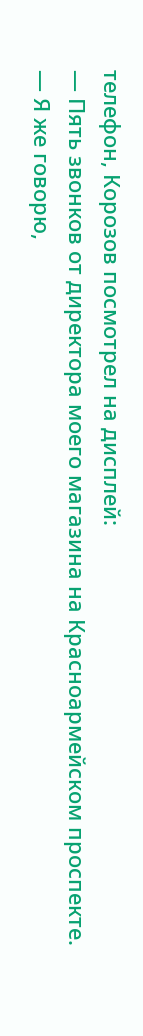телефон, Корозов посмотрел на дисплей:
— Пять звонков от директора моего магазина на Красноармейском проспекте.
— Я же говорю,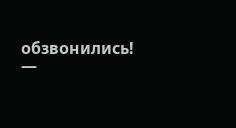обзвонились! —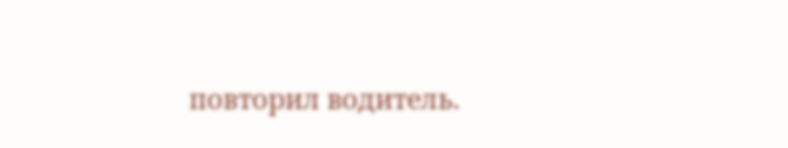повторил водитель.